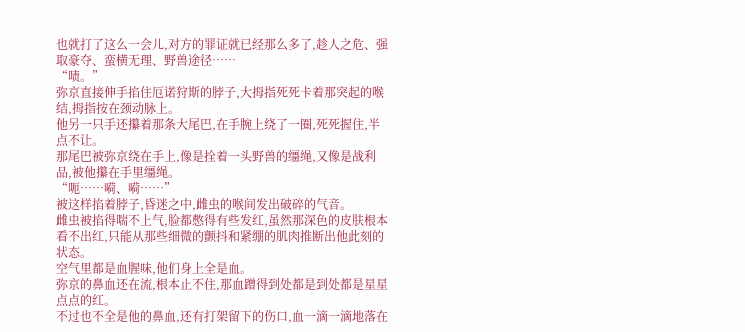也就打了这么一会儿,对方的罪证就已经那么多了,趁人之危、强取豪夺、蛮横无理、野兽途径……
“啧。”
弥京直接伸手掐住厄诺狩斯的脖子,大拇指死死卡着那突起的喉结,拇指按在颈动脉上。
他另一只手还攥着那条大尾巴,在手腕上绕了一圈,死死握住,半点不让。
那尾巴被弥京绕在手上,像是拴着一头野兽的缰绳,又像是战利品,被他攥在手里缰绳。
“呃……嗬、嗬……”
被这样掐着脖子,昏迷之中,雌虫的喉间发出破碎的气音。
雌虫被掐得喘不上气,脸都憋得有些发红,虽然那深色的皮肤根本看不出红,只能从那些细微的颤抖和紧绷的肌肉推断出他此刻的状态。
空气里都是血腥味,他们身上全是血。
弥京的鼻血还在流,根本止不住,那血蹭得到处都是到处都是星星点点的红。
不过也不全是他的鼻血,还有打架留下的伤口,血一滴一滴地落在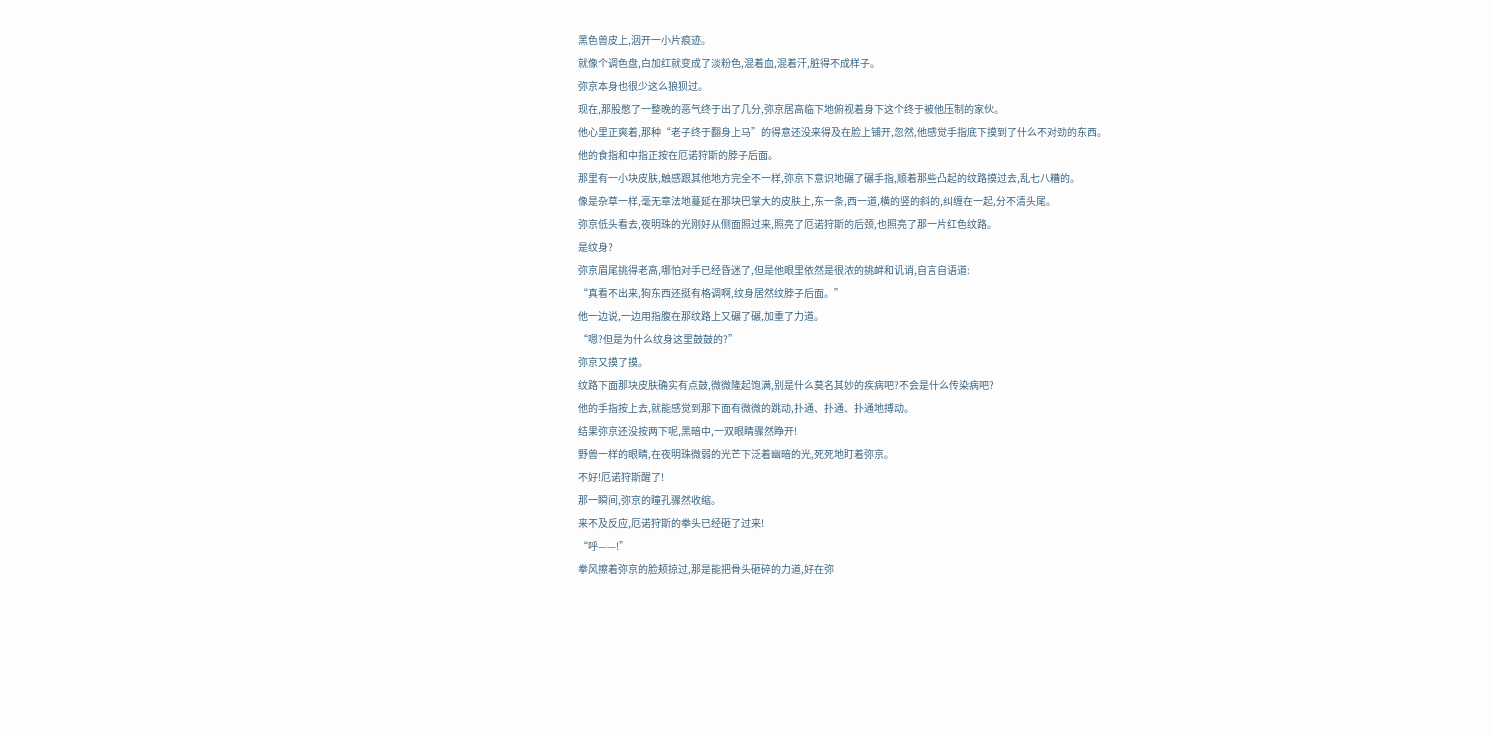黑色兽皮上,洇开一小片痕迹。
就像个调色盘,白加红就变成了淡粉色,混着血,混着汗,脏得不成样子。
弥京本身也很少这么狼狈过。
现在,那股憋了一整晚的恶气终于出了几分,弥京居高临下地俯视着身下这个终于被他压制的家伙。
他心里正爽着,那种“老子终于翻身上马”的得意还没来得及在脸上铺开,忽然,他感觉手指底下摸到了什么不对劲的东西。
他的食指和中指正按在厄诺狩斯的脖子后面。
那里有一小块皮肤,触感跟其他地方完全不一样,弥京下意识地碾了碾手指,顺着那些凸起的纹路摸过去,乱七八糟的。
像是杂草一样,毫无章法地蔓延在那块巴掌大的皮肤上,东一条,西一道,横的竖的斜的,纠缠在一起,分不清头尾。
弥京低头看去,夜明珠的光刚好从侧面照过来,照亮了厄诺狩斯的后颈,也照亮了那一片红色纹路。
是纹身?
弥京眉尾挑得老高,哪怕对手已经昏迷了,但是他眼里依然是很浓的挑衅和讥诮,自言自语道:
“真看不出来,狗东西还挺有格调啊,纹身居然纹脖子后面。”
他一边说,一边用指腹在那纹路上又碾了碾,加重了力道。
“嗯?但是为什么纹身这里鼓鼓的?”
弥京又摸了摸。
纹路下面那块皮肤确实有点鼓,微微隆起饱满,别是什么莫名其妙的疾病吧?不会是什么传染病吧?
他的手指按上去,就能感觉到那下面有微微的跳动,扑通、扑通、扑通地搏动。
结果弥京还没按两下呢,黑暗中,一双眼睛骤然睁开!
野兽一样的眼睛,在夜明珠微弱的光芒下泛着幽暗的光,死死地盯着弥京。
不好!厄诺狩斯醒了!
那一瞬间,弥京的瞳孔骤然收缩。
来不及反应,厄诺狩斯的拳头已经砸了过来!
“呼——!”
拳风擦着弥京的脸颊掠过,那是能把骨头砸碎的力道,好在弥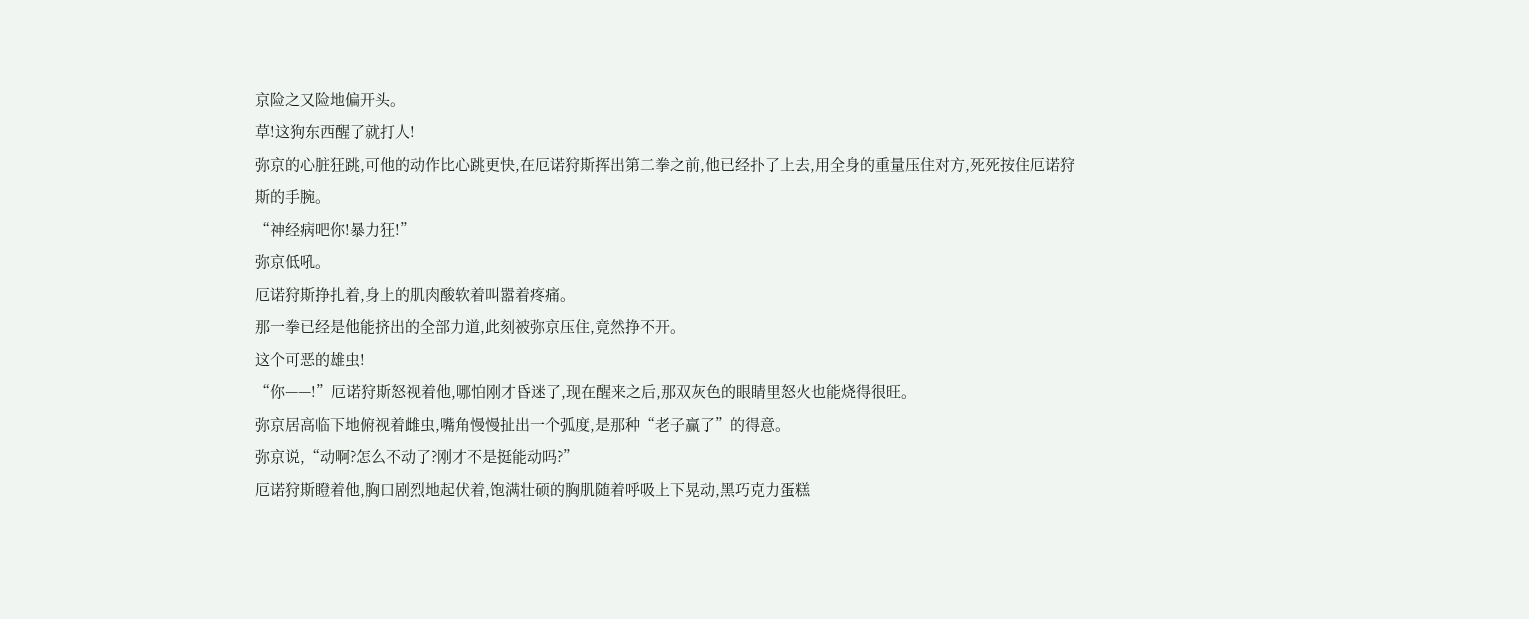京险之又险地偏开头。
草!这狗东西醒了就打人!
弥京的心脏狂跳,可他的动作比心跳更快,在厄诺狩斯挥出第二拳之前,他已经扑了上去,用全身的重量压住对方,死死按住厄诺狩斯的手腕。
“神经病吧你!暴力狂!”
弥京低吼。
厄诺狩斯挣扎着,身上的肌肉酸软着叫嚣着疼痛。
那一拳已经是他能挤出的全部力道,此刻被弥京压住,竟然挣不开。
这个可恶的雄虫!
“你——!”厄诺狩斯怒视着他,哪怕刚才昏迷了,现在醒来之后,那双灰色的眼睛里怒火也能烧得很旺。
弥京居高临下地俯视着雌虫,嘴角慢慢扯出一个弧度,是那种“老子赢了”的得意。
弥京说,“动啊?怎么不动了?刚才不是挺能动吗?”
厄诺狩斯瞪着他,胸口剧烈地起伏着,饱满壮硕的胸肌随着呼吸上下晃动,黑巧克力蛋糕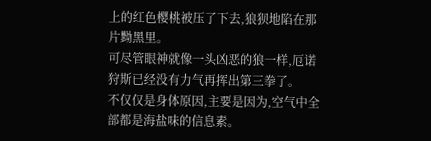上的红色樱桃被压了下去,狼狈地陷在那片黝黑里。
可尽管眼神就像一头凶恶的狼一样,厄诺狩斯已经没有力气再挥出第三拳了。
不仅仅是身体原因,主要是因为,空气中全部都是海盐味的信息素。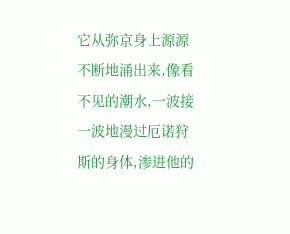它从弥京身上源源不断地涌出来,像看不见的潮水,一波接一波地漫过厄诺狩斯的身体,渗进他的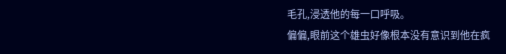毛孔,浸透他的每一口呼吸。
偏偏,眼前这个雄虫好像根本没有意识到他在疯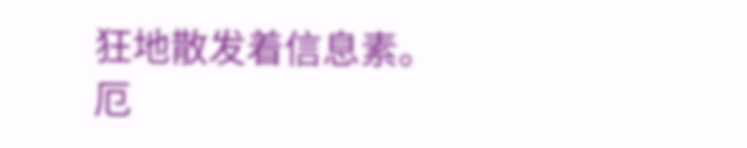狂地散发着信息素。
厄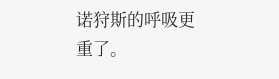诺狩斯的呼吸更重了。